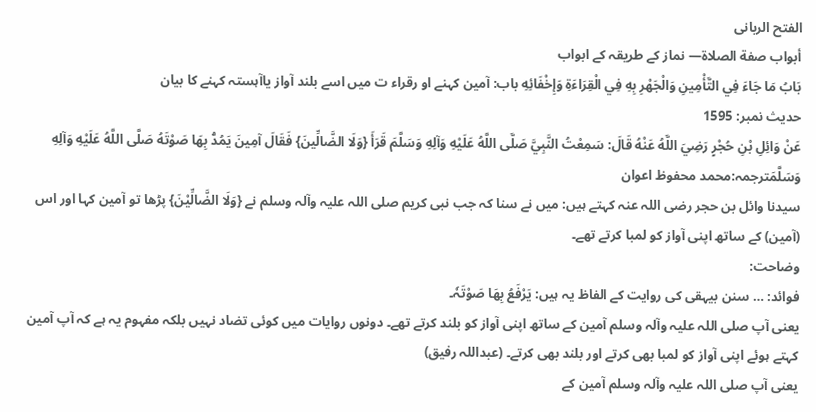الفتح الربانی
أبواب صفة الصلاة— نماز کے طریقہ کے ابواب
بَابُ مَا جَاءَ فِي التَّأْمِينِ وَالْجَهْرِ بِهِ فِي الْقِرَاءَةِ وَإِخْفَائِهِ باب: آمین کہنے او رقراء ت میں اسے بلند آواز یاآہستہ کہنے کا بیان
حدیث نمبر: 1595
عَنْ وَائِلِ بْنِ حُجْرٍ رَضِيَ اللَّهُ عَنْهُ قَالَ: سَمِعْتُ النَّبِيَّ صَلَّى اللَّهُ عَلَيْهِ وَآلِهِ وَسَلَّمَ قَرَأَ {وَلَا الضَّالِّينَ} فَقَالَ آمِينَ يَمُدُّ بِهَا صَوْتَهُ صَلَّى اللَّهُ عَلَيْهِ وَآلِهِ وَسَلَّمَترجمہ:محمد محفوظ اعوان
سیدنا وائل بن حجر رضی اللہ عنہ کہتے ہیں: میں نے سنا کہ جب نبی کریم صلی اللہ علیہ وآلہ وسلم نے {وَلَا الضَّالِّیْنَ} پڑھا تو آمین کہا اور اس (آمین) کے ساتھ اپنی آواز کو لمبا کرتے تھے۔
وضاحت:
فوائد: … سنن بیہقی کی روایت کے الفاظ یہ ہیں: یَرْفَعُ بِھَا صَوْتَہٗ۔
یعنی آپ صلی اللہ علیہ وآلہ وسلم آمین کے ساتھ اپنی آواز کو بلند کرتے تھے۔ دونوں روایات میں کوئی تضاد نہیں بلکہ مفہوم یہ ہے کہ آپ آمین کہتے ہوئے اپنی آواز کو لمبا بھی کرتے اور بلند بھی کرتے۔ (عبداللہ رفیق)
یعنی آپ صلی اللہ علیہ وآلہ وسلم آمین کے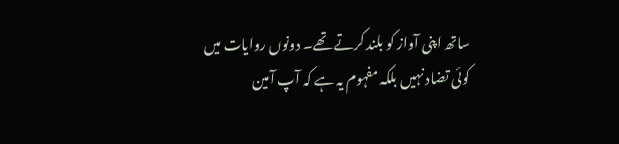ساتھ اپنی آواز کو بلند کرتے تھے۔ دونوں روایات میں کوئی تضاد نہیں بلکہ مفہوم یہ ہے کہ آپ آمین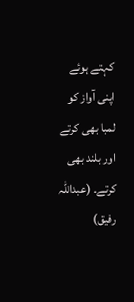کہتے ہوئے اپنی آواز کو لمبا بھی کرتے اور بلند بھی کرتے۔ (عبداللہ رفیق)